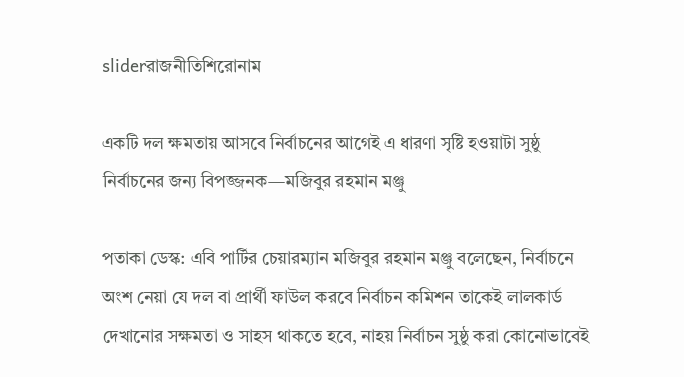sliderরাজনীতিশিরোনাম

একটি দল ক্ষমতায় আসবে নির্বাচনের আগেই এ ধারণা সৃষ্টি হওয়াটা সুষ্ঠু নির্বাচনের জন‍্য বিপজ্জনক—মজিবুর রহমান মঞ্জু

পতাকা ডেস্ক: এবি পার্টির চেয়ারম্যান মজিবুর রহমান মঞ্জু বলেছেন, নির্বাচনে অংশ নেয়া যে দল বা প্রার্থী ফাউল করবে নির্বাচন কমিশন তাকেই লালকার্ড দেখানোর সক্ষমতা ও সাহস থাকতে হবে, নাহয় নির্বাচন সুষ্ঠু করা কোনোভাবেই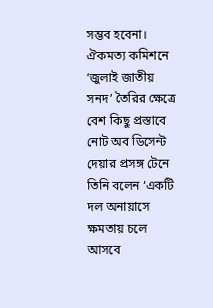সম্ভব হবেনা। ঐকমত‍্য কমিশনে ‘জুলাই জাতীয় সনদ’ তৈরির ক্ষেত্রে বেশ কিছু প্রস্তাবে নোট অব ডিসেন্ট দেয়ার প্রসঙ্গ টেনে তিনি বলেন ‘একটি দল অনায়াসে ক্ষমতায় চলে আসবে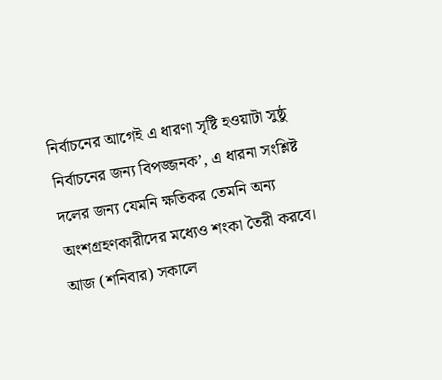নির্বাচনের আগেই এ ধারণা সৃষ্টি হওয়াটা সুষ্ঠু নির্বাচনের জন‍্য বিপজ্জনক’, এ ধারনা সংশ্লিষ্ট দলের জন‍্য যেমনি ক্ষতিকর তেমনি অন‍্য অংশগ্রহণকারীদের মধ্যেও শংকা তৈরী করবে। আজ (শনিবার) সকালে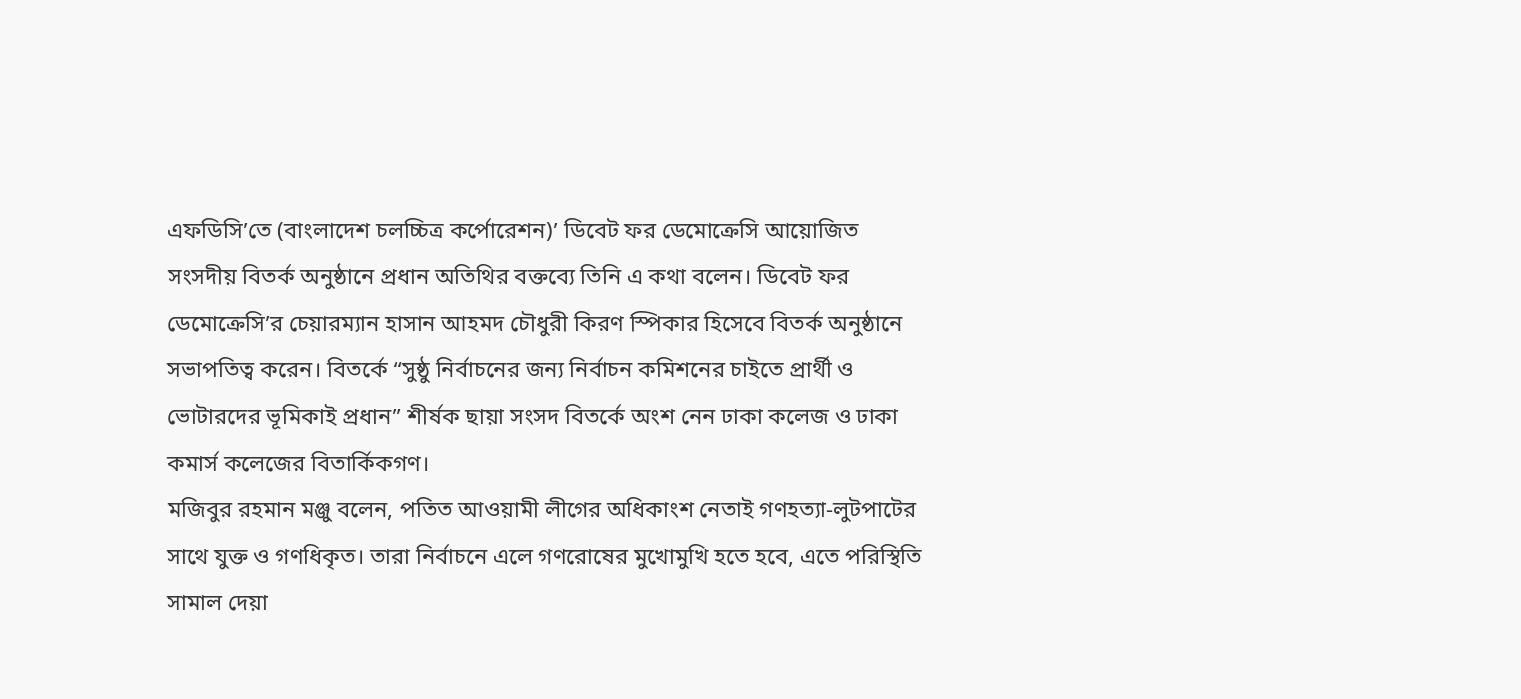এফডিসি’তে (বাংলাদেশ চলচ্চিত্র কর্পোরেশন)’ ডিবেট ফর ডেমোক্রেসি আয়োজিত সংসদীয় বিতর্ক অনুষ্ঠানে প্রধান অতিথির বক্তব্যে তিনি এ কথা বলেন। ডিবেট ফর ডেমোক্রেসি’র চেয়ারম্যান হাসান আহমদ চৌধুরী কিরণ স্পিকার হিসেবে বিতর্ক অনুষ্ঠানে সভাপতিত্ব করেন। বিতর্কে “সুষ্ঠু নির্বাচনের জন্য নির্বাচন কমিশনের চাইতে প্রার্থী ও ভোটারদের ভূমিকাই প্রধান” শীর্ষক ছায়া সংসদ বিতর্কে অংশ নেন ঢাকা কলেজ ও ঢাকা কমার্স কলেজের বিতার্কিকগণ।
মজিবুর রহমান মঞ্জু বলেন, পতিত আওয়ামী লীগের অধিকাংশ নেতাই গণহত্যা-লুটপাটের সাথে যুক্ত ও গণধিকৃত। তারা নির্বাচনে এলে গণরোষের মুখোমুখি হতে হবে, এতে পরিস্থিতি সামাল দেয়া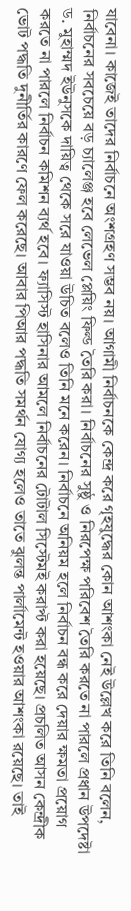যাবেনা। কাজেই তাদের নির্বাচনে অংশগ্রহণ সম্ভব নয়। আগামী নির্বাচনকে কেন্দ্র করে গৃহযুদ্ধের কোন আশংকা নেই উল্লেখ করে তিনি বলেন, নির্বাচনের সবচেয়ে বড় চ্যালেঞ্জ হবে লেভেল প্লেয়িং ফিল্ড তৈরি করা। নির্বাচনের সুষ্ঠু ও নিরপেক্ষ পরিবেশ তৈরি করতে না পারলে প্রধান উপদেষ্টা ড. মুহাম্মদ ইউনুসকে দায়িত্ব থেকে সরে যাওয়া উচিত বলেও তিনি মনে করেন। নির্বাচনে অনিয়ম হলে নির্বাচন বন্ধ করে দেয়ার ক্ষমতা প্রয়োগ করতে না পারলে নির্বাচন কমিশন ব্যর্থ হবে। ফ্যাসিস্ট হাসিনার আমলে নির্বাচনের টোটাল সিস্টেমই করাপ্ট করা হয়েছে। প্রচলিত আসন কেন্দ্রীক ভোট পদ্ধতি দুনীর্তির কারণে ফেল করেছে। আবার পিআর পদ্ধতি সমর্থন যোগ্য হলেও তাতে ঝুলন্ত পার্লামেন্ট হওয়ার আশংকা রয়েছে। তাই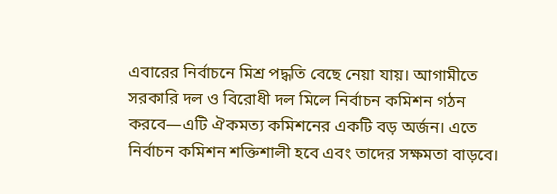এবারের নির্বাচনে মিশ্র পদ্ধতি বেছে নেয়া যায়। আগামীতে সরকারি দল ও বিরোধী দল মিলে নির্বাচন কমিশন গঠন করবে—এটি ঐকমত্য কমিশনের একটি বড় অর্জন। এতে নির্বাচন কমিশন শক্তিশালী হবে এবং তাদের সক্ষমতা বাড়বে।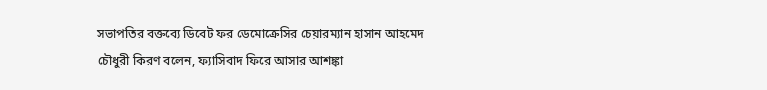সভাপতির বক্তব্যে ডিবেট ফর ডেমোক্রেসির চেয়ারম্যান হাসান আহমেদ চৌধুরী কিরণ বলেন, ফ্যাসিবাদ ফিরে আসার আশঙ্কা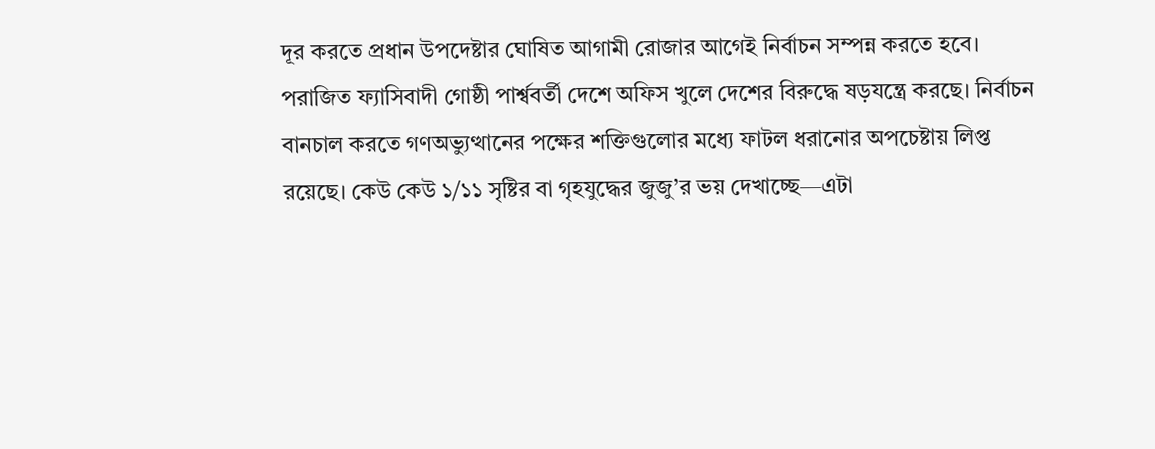দূর করতে প্রধান উপদেষ্টার ঘোষিত আগামী রোজার আগেই নির্বাচন সম্পন্ন করতে হবে। পরাজিত ফ্যাসিবাদী গোষ্ঠী পার্শ্ববর্তী দেশে অফিস খুলে দেশের বিরুদ্ধে ষড়যন্ত্রে করছে। নির্বাচন বানচাল করতে গণঅভ্যুত্থানের পক্ষের শক্তিগুলোর মধ্যে ফাটল ধরানোর অপচেষ্টায় লিপ্ত রয়েছে। কেউ কেউ ১/১১ সৃষ্টির বা গৃহযুদ্ধের জুজু’র ভয় দেখাচ্ছে—এটা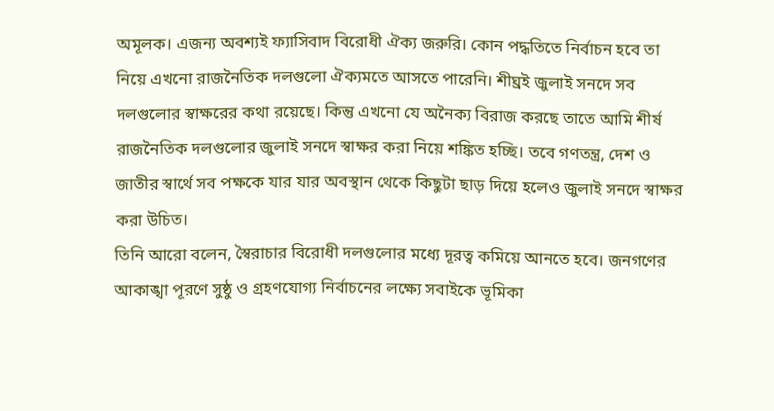অমূলক। এজন্য অবশ্যই ফ্যাসিবাদ বিরোধী ঐক্য জরুরি। কোন পদ্ধতিতে নির্বাচন হবে তা নিয়ে এখনো রাজনৈতিক দলগুলো ঐক্যমতে আসতে পারেনি। শীঘ্রই জুলাই সনদে সব দলগুলোর স্বাক্ষরের কথা রয়েছে। কিন্তু এখনো যে অনৈক্য বিরাজ করছে তাতে আমি শীর্ষ রাজনৈতিক দলগুলোর জুলাই সনদে স্বাক্ষর করা নিয়ে শঙ্কিত হচ্ছি। তবে গণতন্ত্র, দেশ ও জাতীর স্বার্থে সব পক্ষকে যার যার অবস্থান থেকে কিছুটা ছাড় দিয়ে হলেও জুলাই সনদে স্বাক্ষর করা উচিত।
তিনি আরো বলেন, স্বৈরাচার বিরোধী দলগুলোর মধ্যে দূরত্ব কমিয়ে আনতে হবে। জনগণের আকাঙ্খা পূরণে সুষ্ঠু ও গ্রহণযোগ্য নির্বাচনের লক্ষ্যে সবাইকে ভূমিকা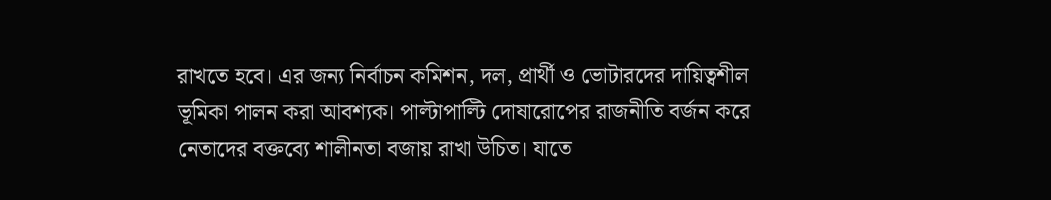রাখতে হবে। এর জন্য নির্বাচন কমিশন, দল, প্রার্থী ও ভোটারদের দায়িত্বশীল ভূমিকা পালন করা আবশ্যক। পাল্টাপাল্টি দোষারোপের রাজনীতি বর্জন করে নেতাদের বক্তব্যে শালীনতা বজায় রাখা উচিত। যাতে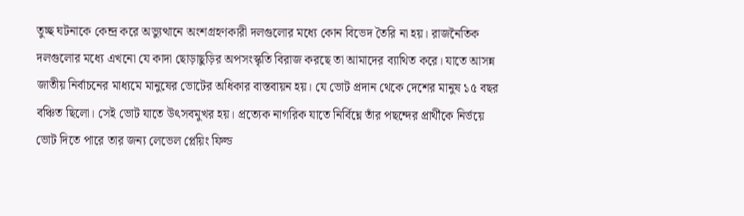তুচ্ছ ঘটনাকে কেন্দ্র করে অভ্যুত্থানে অংশগ্রহণকারী দলগুলোর মধ্যে কোন বিভেদ তৈরি না হয়। রাজনৈতিক দলগুলোর মধ্যে এখনো যে কাদা ছোড়াছুড়ির অপসংস্কৃতি বিরাজ করছে তা আমাদের ব্যাথিত করে। যাতে আসন্ন জাতীয় নির্বাচনের মাধ্যমে মানুষের ভোটের অধিকার বাস্তবায়ন হয়। যে ভোট প্রদান থেকে দেশের মানুষ ১৫ বছর বঞ্চিত ছিলো। সেই ভোট যাতে উৎসবমুখর হয়। প্রত্যেক নাগরিক যাতে নির্বিঘ্নে তাঁর পছন্দের প্রার্থীকে নির্ভয়ে ভোট দিতে পারে তার জন্য লেভেল প্লেয়িং ফিল্ড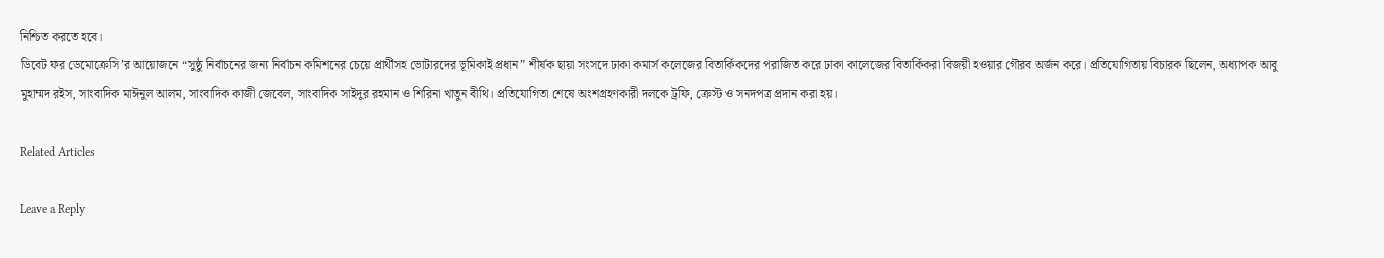নিশ্চিত করতে হবে।
ডিবেট ফর ডেমোক্রেসি’র আয়োজনে “সুষ্ঠু নির্বাচনের জন্য নির্বাচন কমিশনের চেয়ে প্রার্থীসহ ভোটারদের ভূমিকাই প্রধান” শীর্ষক ছায়া সংসদে ঢাকা কমার্স কলেজের বিতার্কিকদের পরাজিত করে ঢাকা কালেজের বিতার্কিকরা বিজয়ী হওয়ার গৌরব অর্জন করে। প্রতিযোগিতায় বিচারক ছিলেন, অধ্যাপক আবু মুহাম্মদ রইস, সাংবাদিক মাঈনুল আলম, সাংবাদিক কাজী জেবেল, সাংবাদিক সাইদুর রহমান ও শিরিনা খাতুন বীথি। প্রতিযোগিতা শেষে অংশগ্রহণকারী দলকে ট্রফি, ক্রেস্ট ও সনদপত্র প্রদান করা হয়।

Related Articles

Leave a Reply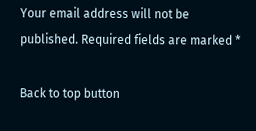Your email address will not be published. Required fields are marked *

Back to top button